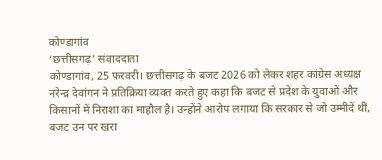कोण्डागांव
‘छत्तीसगढ़’ संवाददाता
कोण्डागांव, 25 फरवरी। छत्तीसगढ़ के बजट 2026 को लेकर शहर कांग्रेस अध्यक्ष नरेन्द्र देवांगन ने प्रतिक्रिया व्यक्त करते हुए कहा कि बजट से प्रदेश के युवाओं और किसानों में निराशा का माहौल है। उन्होंने आरोप लगाया कि सरकार से जो उम्मीदें थीं, बजट उन पर खरा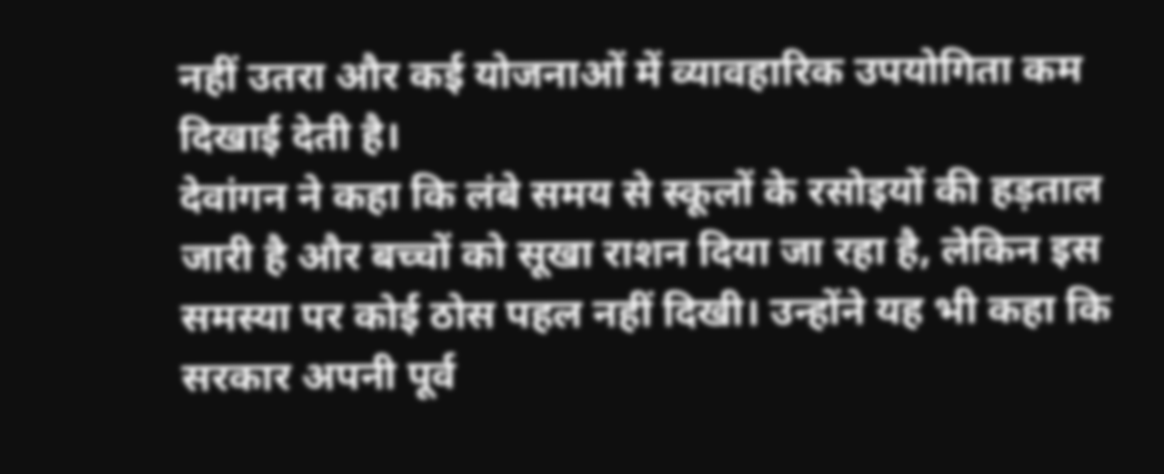नहीं उतरा और कई योजनाओं में व्यावहारिक उपयोगिता कम दिखाई देती है।
देवांगन ने कहा कि लंबे समय से स्कूलों के रसोइयों की हड़ताल जारी है और बच्चों को सूखा राशन दिया जा रहा है, लेकिन इस समस्या पर कोई ठोस पहल नहीं दिखी। उन्होंने यह भी कहा कि सरकार अपनी पूर्व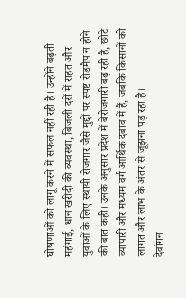घोषणाओं को लागू करने में सफल नहीं रही है। उन्होंने बढ़ती महंगाई, धान खरीदी की व्यवस्था, बिजली दरों में राहत और युवाओं के लिए स्थायी रोजगार जैसे मुद्दों पर स्पष्ट रोडमैप न होने की बात कही। उनके अनुसार प्रदेश में बेरोजगारी बढ़ रही है, छोटे व्यापारी और मध्यम वर्ग आर्थिक दबाव में हैं, जबकि किसानों को लागत और लाभ के अंतर से जूझना पड़ रहा है।
देवांगन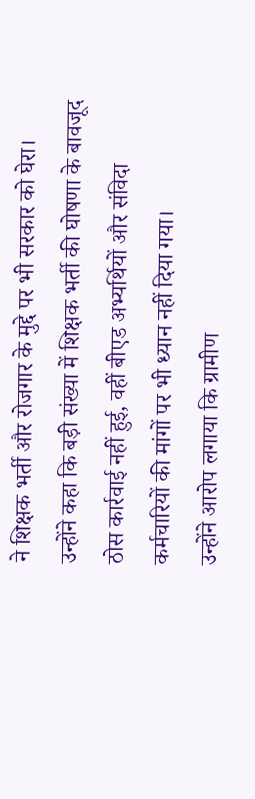ने शिक्षक भर्ती और रोजगार के मुद्दे पर भी सरकार को घेरा। उन्होंने कहा कि बड़ी संख्या में शिक्षक भर्ती की घोषणा के बावजूद ठोस कार्रवाई नहीं हुई, वहीं बीएड अभ्यर्थियों और संविदा कर्मचारियों की मांगों पर भी ध्यान नहीं दिया गया।
उन्होंने आरोप लगाया कि ग्रामीण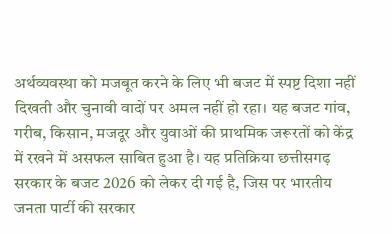अर्थव्यवस्था को मजबूत करने के लिए भी बजट में स्पष्ट दिशा नहीं दिखती और चुनावी वादों पर अमल नहीं हो रहा। यह बजट गांव, गरीब, किसान, मजदूर और युवाओं की प्राथमिक जरूरतों को केंद्र में रखने में असफल साबित हुआ है। यह प्रतिक्रिया छत्तीसगढ़ सरकार के बजट 2026 को लेकर दी गई है, जिस पर भारतीय जनता पार्टी की सरकार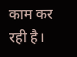काम कर रही है।